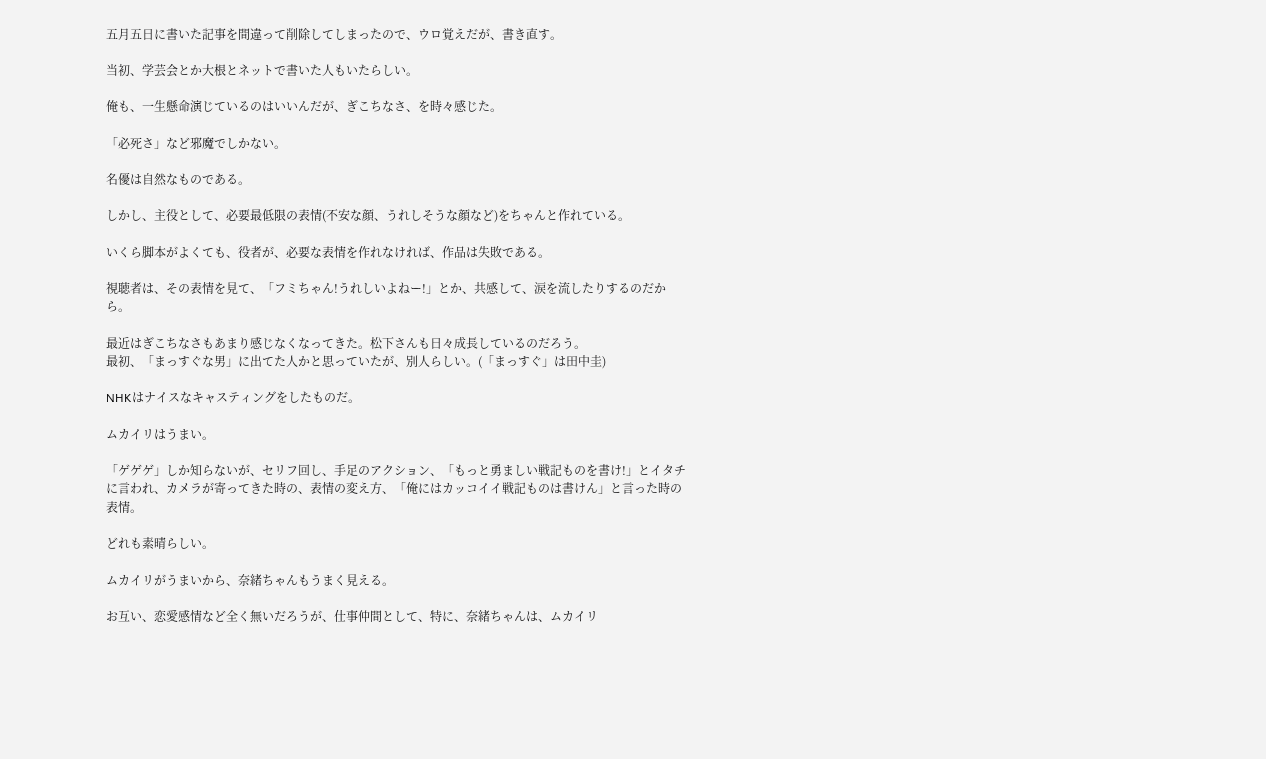五月五日に書いた記事を間違って削除してしまったので、ウロ覚えだが、書き直す。

当初、学芸会とか大根とネットで書いた人もいたらしい。

俺も、一生懸命演じているのはいいんだが、ぎこちなさ、を時々感じた。

「必死さ」など邪魔でしかない。

名優は自然なものである。

しかし、主役として、必要最低限の表情(不安な顔、うれしそうな顔など)をちゃんと作れている。

いくら脚本がよくても、役者が、必要な表情を作れなければ、作品は失敗である。

視聴者は、その表情を見て、「フミちゃん!うれしいよねー!」とか、共感して、涙を流したりするのだから。

最近はぎこちなさもあまり感じなくなってきた。松下さんも日々成長しているのだろう。
最初、「まっすぐな男」に出てた人かと思っていたが、別人らしい。(「まっすぐ」は田中圭)

NHKはナイスなキャスティングをしたものだ。

ムカイリはうまい。

「ゲゲゲ」しか知らないが、セリフ回し、手足のアクション、「もっと勇ましい戦記ものを書け!」とイタチに言われ、カメラが寄ってきた時の、表情の変え方、「俺にはカッコイイ戦記ものは書けん」と言った時の表情。

どれも素晴らしい。

ムカイリがうまいから、奈緒ちゃんもうまく見える。

お互い、恋愛感情など全く無いだろうが、仕事仲間として、特に、奈緒ちゃんは、ムカイリ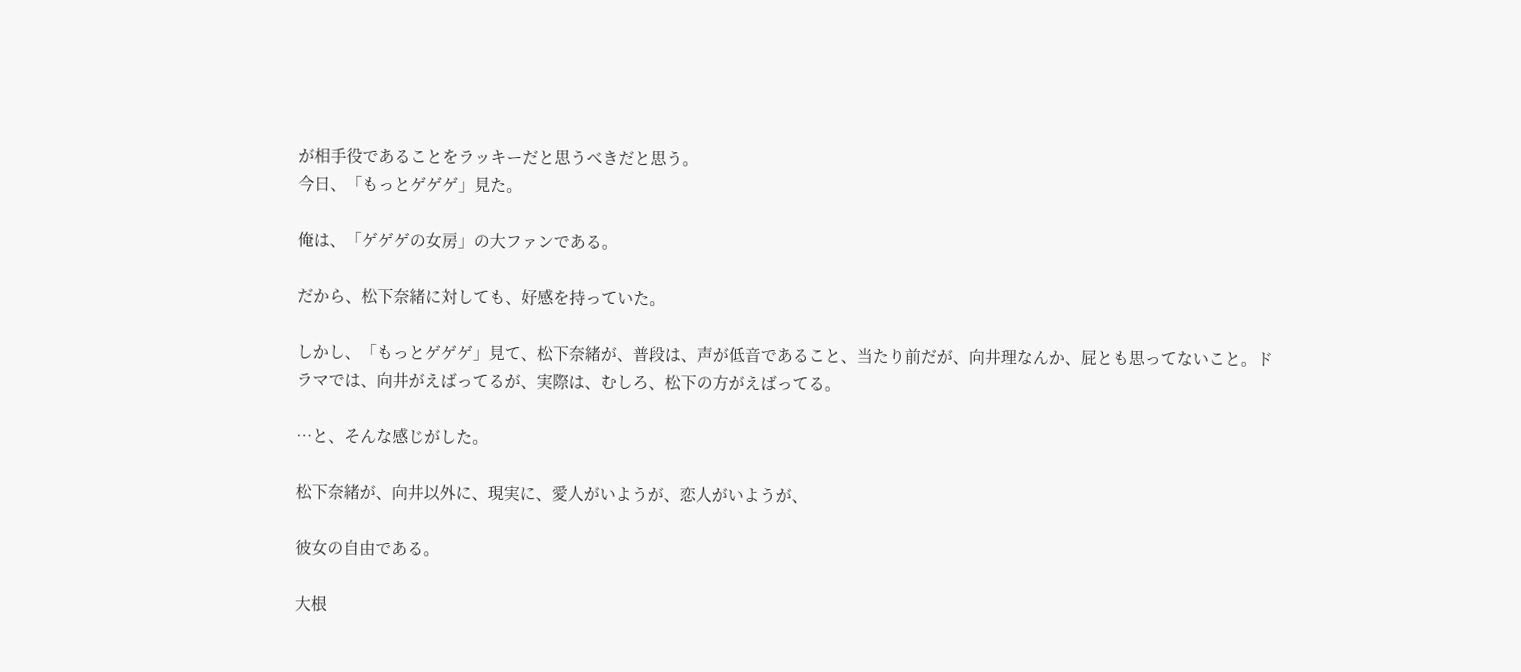が相手役であることをラッキーだと思うべきだと思う。
今日、「もっとゲゲゲ」見た。

俺は、「ゲゲゲの女房」の大ファンである。

だから、松下奈緒に対しても、好感を持っていた。

しかし、「もっとゲゲゲ」見て、松下奈緒が、普段は、声が低音であること、当たり前だが、向井理なんか、屁とも思ってないこと。ドラマでは、向井がえばってるが、実際は、むしろ、松下の方がえばってる。

…と、そんな感じがした。

松下奈緒が、向井以外に、現実に、愛人がいようが、恋人がいようが、

彼女の自由である。

大根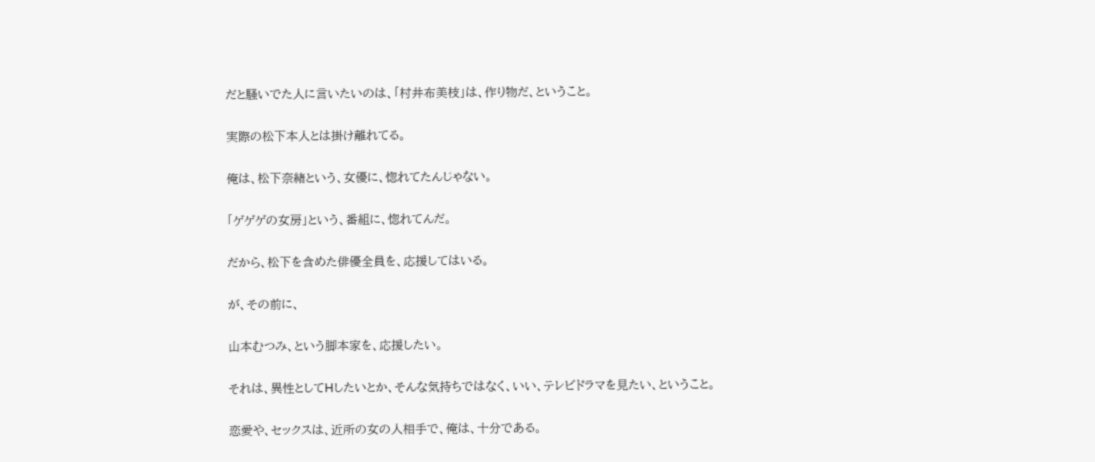だと騒いでた人に言いたいのは、「村井布美枝」は、作り物だ、ということ。

実際の松下本人とは掛け離れてる。

俺は、松下奈緒という、女優に、惚れてたんじゃない。

「ゲゲゲの女房」という、番組に、惚れてんだ。

だから、松下を含めた俳優全員を、応援してはいる。

が、その前に、

山本むつみ、という脚本家を、応援したい。

それは、異性としてHしたいとか、そんな気持ちではなく、いい、テレビドラマを見たい、ということ。

恋愛や、セックスは、近所の女の人相手で、俺は、十分である。